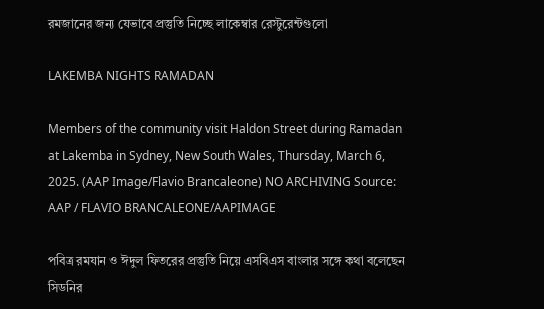রমজানের জন্য যেভাবে প্রস্তুতি নিচ্ছে লাকেম্বার রেস্টুরেন্টগুলো

LAKEMBA NIGHTS RAMADAN

Members of the community visit Haldon Street during Ramadan at Lakemba in Sydney, New South Wales, Thursday, March 6, 2025. (AAP Image/Flavio Brancaleone) NO ARCHIVING Source: AAP / FLAVIO BRANCALEONE/AAPIMAGE

পবিত্র রমযান ও ঈদুল ফিতরের প্রস্তুতি নিয়ে এসবিএস বাংলার সঙ্গে কথা বলেছেন সিডনির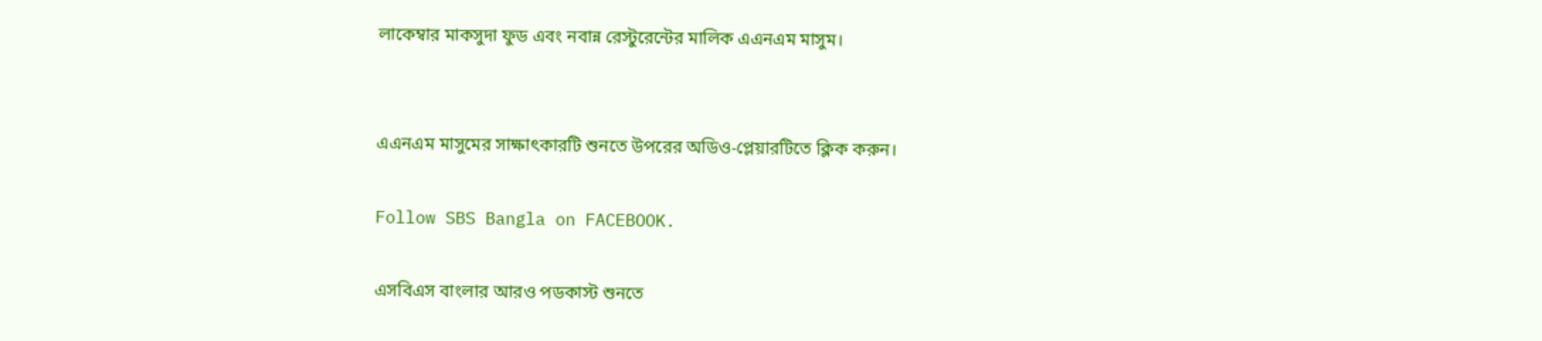লাকেম্বার মাকসুদা ফুড এবং নবান্ন রেস্টুরেন্টের মালিক এএনএম মাসুম।


এএনএম মাসুমের সাক্ষাৎকারটি শুনতে উপরের অডিও-প্লেয়ারটিতে ক্লিক করুন।

Follow SBS Bangla on FACEBOOK.

এসবিএস বাংলার আরও পডকাস্ট শুনতে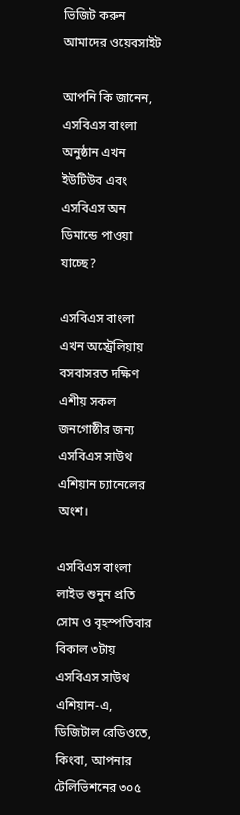ভিজিট করুন আমাদের ওয়েবসাইট

আপনি কি জানেন, এসবিএস বাংলা অনুষ্ঠান এখন ইউটিউব এবং এসবিএস অন ডিমান্ডে পাওয়া যাচ্ছে?

এসবিএস বাংলা এখন অস্ট্রেলিয়ায় বসবাসরত দক্ষিণ এশীয় সকল জনগোষ্ঠীর জন্য এসবিএস সাউথ এশিয়ান চ্যানেলের অংশ।

এসবিএস বাংলা লাইভ শুনুন প্রতি সোম ও বৃহস্পতিবার বিকাল ৩টায় এসবিএস সাউথ এশিয়ান-এ, ডিজিটাল রেডিওতে, কিংবা, আপনার টেলিভিশনের ৩০৫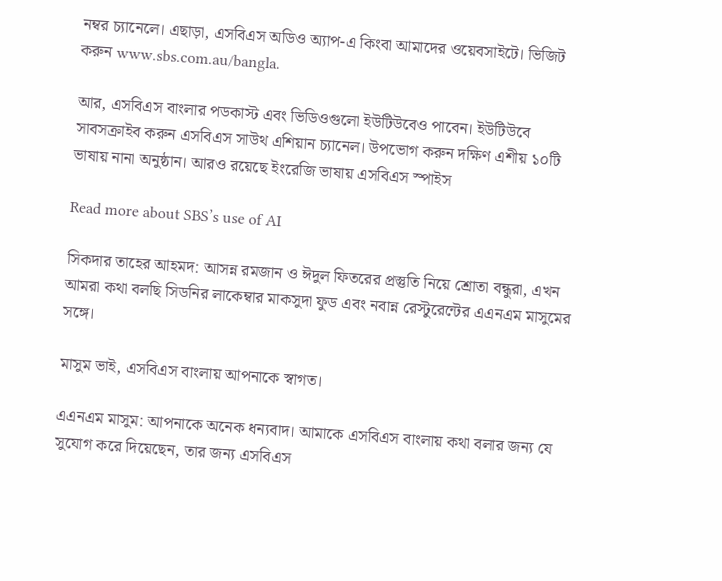নম্বর চ্যানেলে। এছাড়া, এসবিএস অডিও অ্যাপ-এ কিংবা আমাদের ওয়েবসাইটে। ভিজিট করুন www.sbs.com.au/bangla.

আর, এসবিএস বাংলার পডকাস্ট এবং ভিডিওগুলো ইউটিউবেও পাবেন। ইউটিউবে সাবসক্রাইব করুন এসবিএস সাউথ এশিয়ান চ্যানেল। উপভোগ করুন দক্ষিণ এশীয় ১০টি ভাষায় নানা অনুষ্ঠান। আরও রয়েছে ইংরেজি ভাষায় এসবিএস স্পাইস

Read more about SBS’s use of AI

সিকদার তাহের আহমদ: আসন্ন রমজান ও ঈদুল ফিতরের প্রস্তুতি নিয়ে শ্রোতা বন্ধুরা, এখন আমরা কথা বলছি সিডনির লাকেম্বার মাকসুদা ফুড এবং নবান্ন রেস্টুরেন্টের এএনএম মাসুমের সঙ্গে।

মাসুম ভাই, এসবিএস বাংলায় আপনাকে স্বাগত।

এএনএম মাসুম: আপনাকে অনেক ধন্যবাদ। আমাকে এসবিএস বাংলায় কথা বলার জন্য যে সুযোগ করে দিয়েছেন, তার জন্য এসবিএস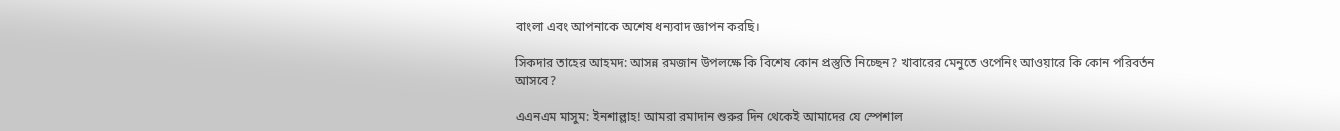বাংলা এবং আপনাকে অশেষ ধন্যবাদ জ্ঞাপন করছি।

সিকদার তাহের আহমদ: আসন্ন রমজান উপলক্ষে কি বিশেষ কোন প্রস্তুতি নিচ্ছেন? খাবারের মেনুতে ওপেনিং আওয়ারে কি কোন পরিবর্তন আসবে?

এএনএম মাসুম: ইনশাল্লাহ! আমরা রমাদান শুরুর দিন থেকেই আমাদের যে স্পেশাল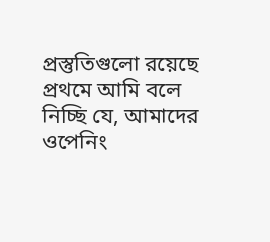প্রস্তুতিগুলো রয়েছে প্রথমে আমি বলে নিচ্ছি যে, আমাদের ওপেনিং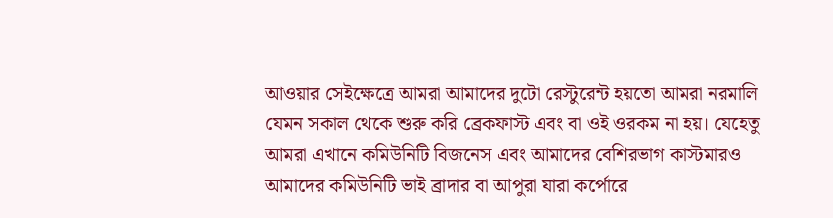আওয়ার সেইক্ষেত্রে আমরা আমাদের দুটো রেস্টুরেন্ট হয়তো আমরা নরমালি যেমন সকাল থেকে শুরু করি ব্রেকফাস্ট এবং বা ওই ওরকম না হয়। যেহেতু আমরা এখানে কমিউনিটি বিজনেস এবং আমাদের বেশিরভাগ কাস্টমারও আমাদের কমিউনিটি ভাই ব্রাদার বা আপুরা যারা কর্পোরে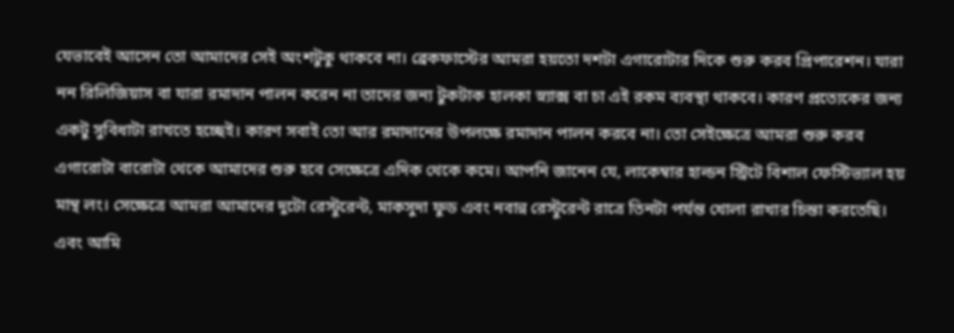যেভাবেই আসেন তো আমাদের সেই অংশটুকু থাকবে না। ব্রেকফাস্টের আমরা হয়তো দশটা এগারোটার দিকে শুরু করব প্রিপারেশন। যারা নন রিলিজিয়াস বা যারা রমাদান পালন করেন না তাদের জন্য টুকটাক হালকা স্ন্যাক্স বা চা এই রকম ব্যবস্থা থাকবে। কারণ প্রত্যেকের জন্য একটু সুবিধাটা রাখতে হচ্ছেই। কারণ সবাই তো আর রমাদানের উপলক্ষে রমাদান পালন করবে না। তো সেইক্ষেত্রে আমরা শুরু করব এগারোটা বারোটা থেকে আমাদের শুরু হবে সেক্ষেত্রে এদিক থেকে কমে। আপনি জানেন যে, লাকেম্বার হাল্ডন স্ট্রিটে বিশাল ফেস্টিভ্যাল হয় মান্থ লং। সেক্ষেত্রে আমরা আমাদের দুটো রেস্টুরেন্ট, মাকসুদা ফুড এবং নবান্ন রেস্টুরেন্ট রাত্রে তিনটা পর্যন্ত খোলা রাখার চিন্তা করতেছি। এবং আমি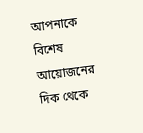আপনাকে বিশেষ আয়োজনের দিক থেকে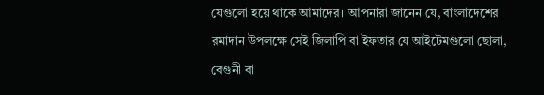যেগুলো হয়ে থাকে আমাদের। আপনারা জানেন যে, বাংলাদেশের রমাদান উপলক্ষে সেই জিলাপি বা ইফতার যে আইটেমগুলো ছোলা, বেগুনী বা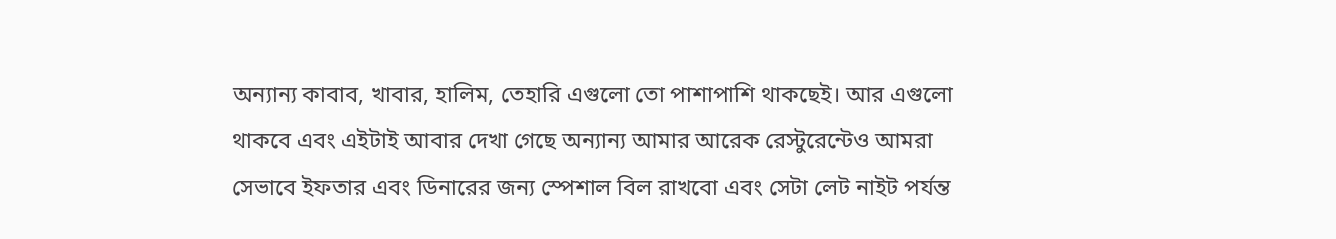অন্যান্য কাবাব, খাবার, হালিম, তেহারি এগুলো তো পাশাপাশি থাকছেই। আর এগুলো থাকবে এবং এইটাই আবার দেখা গেছে অন্যান্য আমার আরেক রেস্টুরেন্টেও আমরা সেভাবে ইফতার এবং ডিনারের জন্য স্পেশাল বিল রাখবো এবং সেটা লেট নাইট পর্যন্ত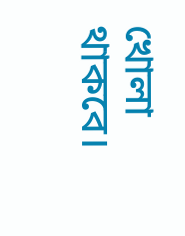খোলা থাকবে।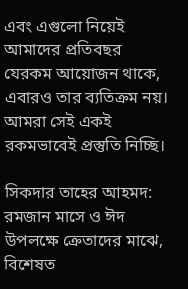এবং এগুলো নিয়েই আমাদের প্রতিবছর যেরকম আয়োজন থাকে, এবারও তার ব্যতিক্রম নয়। আমরা সেই একই রকমভাবেই প্রস্তুতি নিচ্ছি।

সিকদার তাহের আহমদ: রমজান মাসে ও ঈদ উপলক্ষে ক্রেতাদের মাঝে, বিশেষত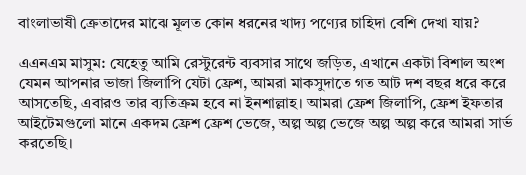বাংলাভাষী ক্রেতাদের মাঝে মূলত কোন ধরনের খাদ্য পণ্যের চাহিদা বেশি দেখা যায়?

এএনএম মাসুম: যেহেতু আমি রেস্টুরেন্ট ব্যবসার সাথে জড়িত, এখানে একটা বিশাল অংশ যেমন আপনার ভাজা জিলাপি যেটা ফ্রেশ, আমরা মাকসুদাতে গত আট দশ বছর ধরে করে আসতেছি, এবারও তার ব্যতিক্রম হবে না ইনশাল্লাহ। আমরা ফ্রেশ জিলাপি, ফ্রেশ ইফতার আইটেমগুলো মানে একদম ফ্রেশ ফ্রেশ ভেজে, অল্প অল্প ভেজে অল্প অল্প করে আমরা সার্ভ করতেছি।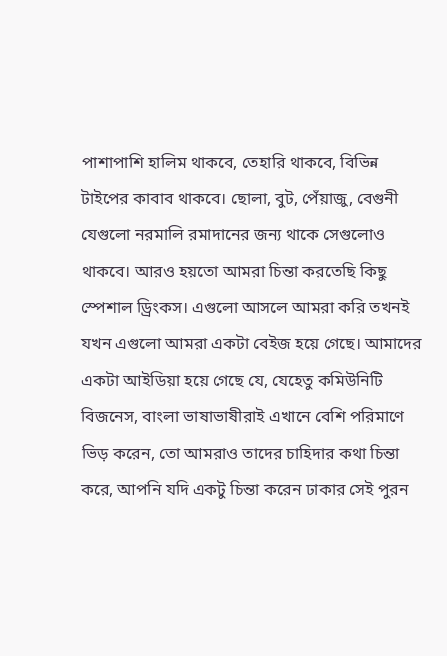পাশাপাশি হালিম থাকবে, তেহারি থাকবে, বিভিন্ন টাইপের কাবাব থাকবে। ছোলা, বুট, পেঁয়াজু, বেগুনী যেগুলো নরমালি রমাদানের জন্য থাকে সেগুলোও থাকবে। আরও হয়তো আমরা চিন্তা করতেছি কিছু স্পেশাল ড্রিংকস। এগুলো আসলে আমরা করি তখনই যখন এগুলো আমরা একটা বেইজ হয়ে গেছে। আমাদের একটা আইডিয়া হয়ে গেছে যে, যেহেতু কমিউনিটি বিজনেস, বাংলা ভাষাভাষীরাই এখানে বেশি পরিমাণে ভিড় করেন, তো আমরাও তাদের চাহিদার কথা চিন্তা করে, আপনি যদি একটু চিন্তা করেন ঢাকার সেই পুরন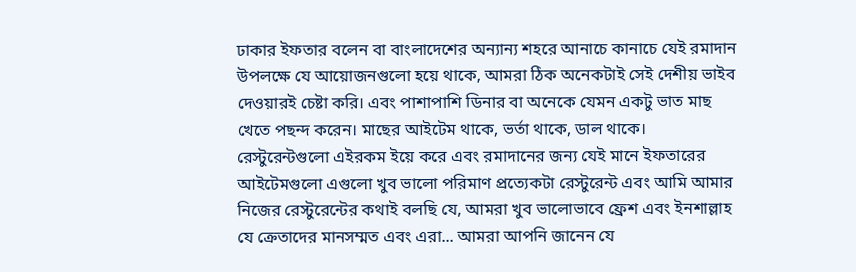ঢাকার ইফতার বলেন বা বাংলাদেশের অন্যান্য শহরে আনাচে কানাচে যেই রমাদান উপলক্ষে যে আয়োজনগুলো হয়ে থাকে, আমরা ঠিক অনেকটাই সেই দেশীয় ভাইব দেওয়ারই চেষ্টা করি। এবং পাশাপাশি ডিনার বা অনেকে যেমন একটু ভাত মাছ খেতে পছন্দ করেন। মাছের আইটেম থাকে, ভর্তা থাকে, ডাল থাকে। রেস্টুরেন্টগুলো এইরকম ইয়ে করে এবং রমাদানের জন্য যেই মানে ইফতারের আইটেমগুলো এগুলো খুব ভালো পরিমাণ প্রত্যেকটা রেস্টুরেন্ট এবং আমি আমার নিজের রেস্টুরেন্টের কথাই বলছি যে, আমরা খুব ভালোভাবে ফ্রেশ এবং ইনশাল্লাহ যে ক্রেতাদের মানসম্মত এবং এরা... আমরা আপনি জানেন যে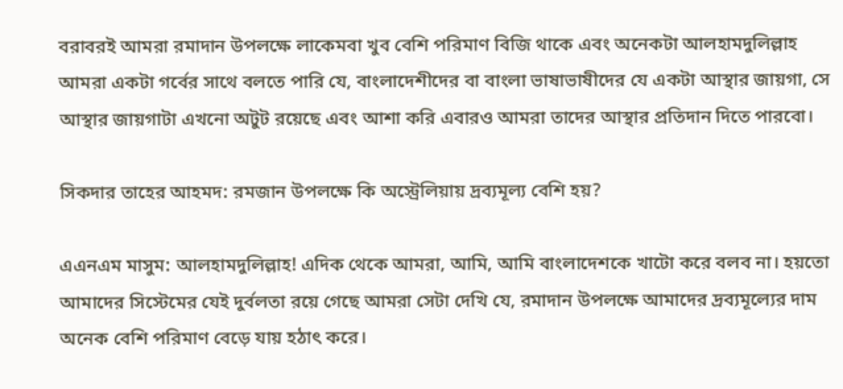বরাবরই আমরা রমাদান উপলক্ষে লাকেমবা খুব বেশি পরিমাণ বিজি থাকে এবং অনেকটা আলহামদুলিল্লাহ আমরা একটা গর্বের সাথে বলতে পারি যে, বাংলাদেশীদের বা বাংলা ভাষাভাষীদের যে একটা আস্থার জায়গা, সে আস্থার জায়গাটা এখনো অটুট রয়েছে এবং আশা করি এবারও আমরা তাদের আস্থার প্রতিদান দিতে পারবো।

সিকদার তাহের আহমদ: রমজান উপলক্ষে কি অস্ট্রেলিয়ায় দ্রব্যমূল্য বেশি হয়?

এএনএম মাসুম: আলহামদুলিল্লাহ! এদিক থেকে আমরা, আমি, আমি বাংলাদেশকে খাটো করে বলব না। হয়তো আমাদের সিস্টেমের যেই দুর্বলতা রয়ে গেছে আমরা সেটা দেখি যে, রমাদান উপলক্ষে আমাদের দ্রব্যমূল্যের দাম অনেক বেশি পরিমাণ বেড়ে যায় হঠাৎ করে।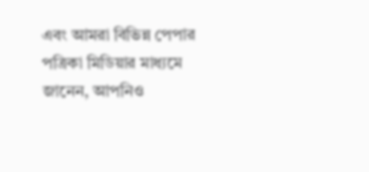এবং আমরা বিভিন্ন পেপার পত্রিকা মিডিয়ার মাধ্যমে জানেন, আপনিও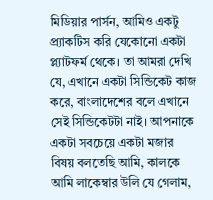মিডিয়ার পার্সন, আমিও একটু প্র্যাকটিস করি যেকোনো একটা প্ল্যাটফর্ম থেকে। তা আমরা দেখি যে, এখানে একটা সিন্ডিকেট কাজ করে, বাংলাদেশের বলে এখানে সেই সিন্ডিকেটটা নাই। আপনাকে একটা সবচেয়ে একটা মজার বিষয় বলতেছি আমি, কালকে আমি লাকেম্বার উলি যে গেলাম,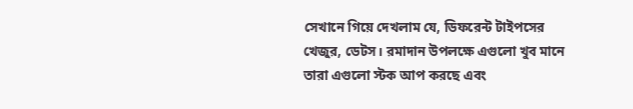সেখানে গিয়ে দেখলাম যে, ডিফরেন্ট টাইপসের খেজুর, ডেটস। রমাদান উপলক্ষে এগুলো খুব মানে তারা এগুলো স্টক আপ করছে এবং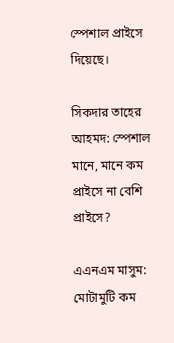স্পেশাল প্রাইসে দিয়েছে।

সিকদার তাহের আহমদ: স্পেশাল মানে, মানে কম প্রাইসে না বেশি প্রাইসে?

এএনএম মাসুম: মোটামুটি কম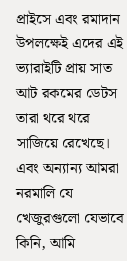প্রাইসে এবং রমাদান উপলক্ষেই এদের এই ভ্যারাইটি প্রায় সাত আট রকমের ডেটস তারা থরে থরে সাজিয়ে রেখেছে। এবং অন্যান্য আমরা নরমালি যে খেজুরগুলো যেভাবে কিনি, আমি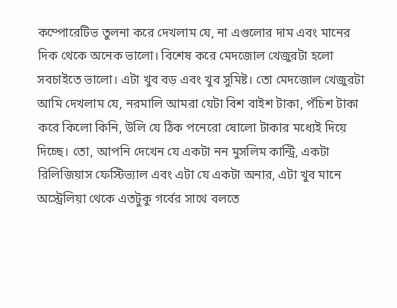কম্পোরেটিভ তুলনা করে দেখলাম যে, না এগুলোর দাম এবং মানের দিক থেকে অনেক ভালো। বিশেষ করে মেদজোল খেজুরটা হলো সবচাইতে ভালো। এটা খুব বড় এবং খুব সুমিষ্ট। তো মেদজোল খেজুরটা আমি দেখলাম যে, নরমালি আমরা যেটা বিশ বাইশ টাকা, পঁচিশ টাকা করে কিলো কিনি, উলি যে ঠিক পনেরো ষোলো টাকার মধ্যেই দিয়ে দিচ্ছে। তো, আপনি দেখেন যে একটা নন মুসলিম কান্ট্রি, একটা রিলিজিয়াস ফেস্টিভ্যাল এবং এটা যে একটা অনার, এটা খুব মানে অস্ট্রেলিয়া থেকে এতটুকু গর্বের সাথে বলতে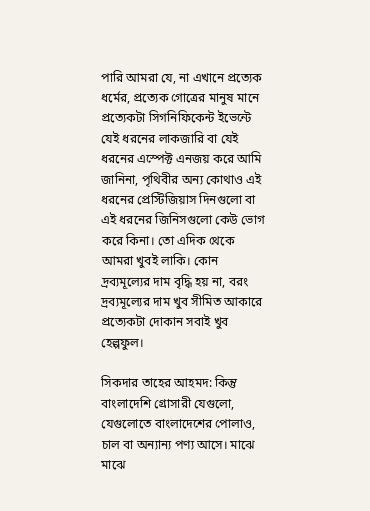পারি আমরা যে, না এখানে প্রত্যেক ধর্মের, প্রত্যেক গোত্রের মানুষ মানে প্রত্যেকটা সিগনিফিকেন্ট ইভেন্টে যেই ধরনের লাকজারি বা যেই ধরনের এস্পেক্ট এনজয় করে আমি জানিনা, পৃথিবীর অন্য কোথাও এই ধরনের প্রেস্টিজিয়াস দিনগুলো বা এই ধরনের জিনিসগুলো কেউ ভোগ করে কিনা। তো এদিক থেকে আমরা খুবই লাকি। কোন দ্রব্যমূল্যের দাম বৃদ্ধি হয় না, বরং দ্রব্যমূল্যের দাম খুব সীমিত আকারে প্রত্যেকটা দোকান সবাই খুব হেল্পফুল।

সিকদার তাহের আহমদ: কিন্তু বাংলাদেশি গ্রোসারী যেগুলো, যেগুলোতে বাংলাদেশের পোলাও, চাল বা অন্যান্য পণ্য আসে। মাঝে মাঝে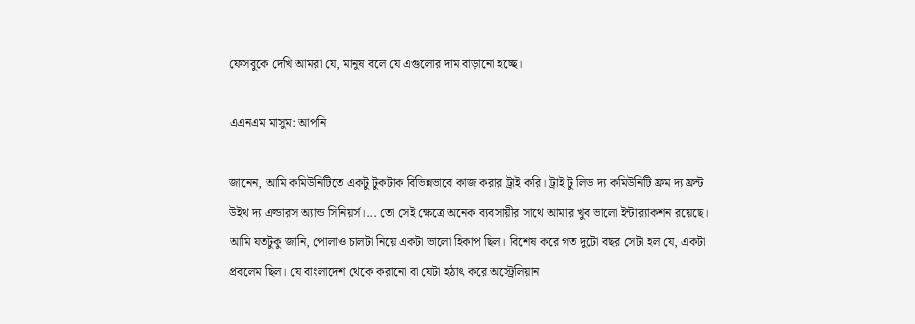ফেসবুকে দেখি আমরা যে, মানুষ বলে যে এগুলোর দাম বাড়ানো হচ্ছে।

এএনএম মাসুম: আপনি

জানেন, আমি কমিউনিটিতে একটু টুকটাক বিভিন্নভাবে কাজ করার ট্রাই করি। ট্রাই টু লিড দ্য কমিউনিটি ফ্রম দ্য ফ্রন্ট উইথ দ্য এল্ডারস অ্যান্ড সিনিয়র্স।... তো সেই ক্ষেত্রে অনেক ব্যবসায়ীর সাথে আমার খুব ভালো ইন্টার‍্যাকশন রয়েছে। আমি যতটুকু জানি, পোলাও চালটা নিয়ে একটা ভালো হিকাপ ছিল। বিশেষ করে গত দুটো বছর সেটা হল যে, একটা প্রবলেম ছিল। যে বাংলাদেশ থেকে করানো বা যেটা হঠাৎ করে অস্ট্রেলিয়ান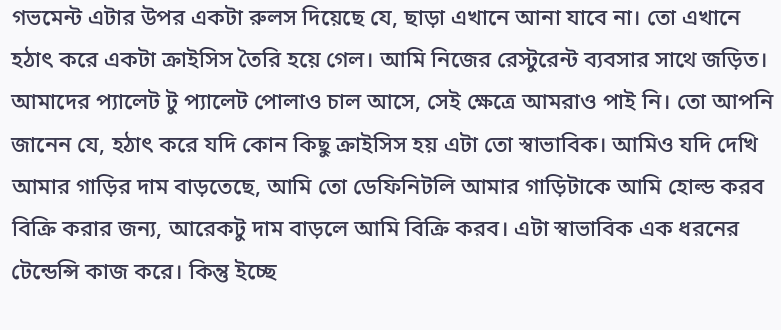গভমেন্ট এটার উপর একটা রুলস দিয়েছে যে, ছাড়া এখানে আনা যাবে না। তো এখানে হঠাৎ করে একটা ক্রাইসিস তৈরি হয়ে গেল। আমি নিজের রেস্টুরেন্ট ব্যবসার সাথে জড়িত। আমাদের প্যালেট টু প্যালেট পোলাও চাল আসে, সেই ক্ষেত্রে আমরাও পাই নি। তো আপনি জানেন যে, হঠাৎ করে যদি কোন কিছু ক্রাইসিস হয় এটা তো স্বাভাবিক। আমিও যদি দেখি আমার গাড়ির দাম বাড়তেছে, আমি তো ডেফিনিটলি আমার গাড়িটাকে আমি হোল্ড করব বিক্রি করার জন্য, আরেকটু দাম বাড়লে আমি বিক্রি করব। এটা স্বাভাবিক এক ধরনের টেন্ডেন্সি কাজ করে। কিন্তু ইচ্ছে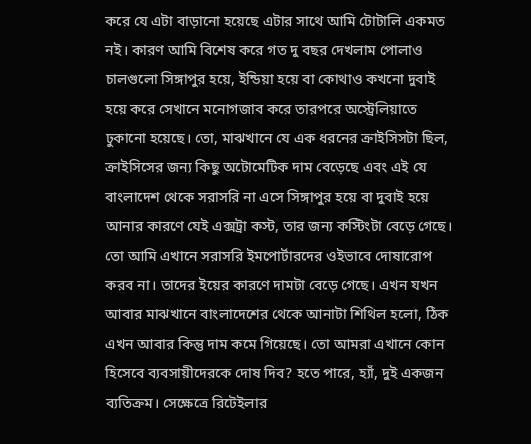করে যে এটা বাড়ানো হয়েছে এটার সাথে আমি টোটালি একমত নই। কারণ আমি বিশেষ করে গত দু বছর দেখলাম পোলাও চালগুলো সিঙ্গাপুর হয়ে, ইন্ডিয়া হয়ে বা কোথাও কখনো দুবাই হয়ে করে সেখানে মনোগজাব করে তারপরে অস্ট্রেলিয়াতে ঢুকানো হয়েছে। তো, মাঝখানে যে এক ধরনের ক্রাইসিসটা ছিল, ক্রাইসিসের জন্য কিছু অটোমেটিক দাম বেড়েছে এবং এই যে বাংলাদেশ থেকে সরাসরি না এসে সিঙ্গাপুর হয়ে বা দুবাই হয়ে আনার কারণে যেই এক্সট্রা কস্ট, তার জন্য কস্টিংটা বেড়ে গেছে। তো আমি এখানে সরাসরি ইমপোর্টারদের ওইভাবে দোষারোপ করব না। তাদের ইয়ের কারণে দামটা বেড়ে গেছে। এখন যখন আবার মাঝখানে বাংলাদেশের থেকে আনাটা শিথিল হলো, ঠিক এখন আবার কিন্তু দাম কমে গিয়েছে। তো আমরা এখানে কোন হিসেবে ব্যবসায়ীদেরকে দোষ দিব? হতে পারে, হ্যাঁ, দুই একজন ব্যতিক্রম। সেক্ষেত্রে রিটেইলার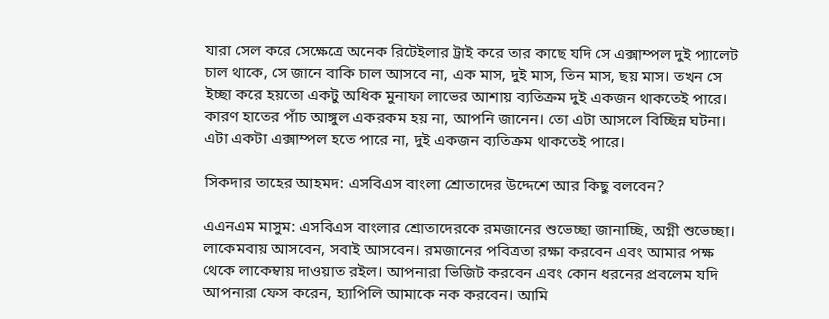যারা সেল করে সেক্ষেত্রে অনেক রিটেইলার ট্রাই করে তার কাছে যদি সে এক্সাম্পল দুই প্যালেট চাল থাকে, সে জানে বাকি চাল আসবে না, এক মাস, দুই মাস, তিন মাস, ছয় মাস। তখন সে ইচ্ছা করে হয়তো একটু অধিক মুনাফা লাভের আশায় ব্যতিক্রম দুই একজন থাকতেই পারে। কারণ হাতের পাঁচ আঙ্গুল একরকম হয় না, আপনি জানেন। তো এটা আসলে বিচ্ছিন্ন ঘটনা। এটা একটা এক্সাম্পল হতে পারে না, দুই একজন ব্যতিক্রম থাকতেই পারে।

সিকদার তাহের আহমদ: এসবিএস বাংলা শ্রোতাদের উদ্দেশে আর কিছু বলবেন?

এএনএম মাসুম: এসবিএস বাংলার শ্রোতাদেরকে রমজানের শুভেচ্ছা জানাচ্ছি, অগ্নী শুভেচ্ছা। লাকেমবায় আসবেন, সবাই আসবেন। রমজানের পবিত্রতা রক্ষা করবেন এবং আমার পক্ষ থেকে লাকেম্বায় দাওয়াত রইল। আপনারা ভিজিট করবেন এবং কোন ধরনের প্রবলেম যদি আপনারা ফেস করেন, হ্যাপিলি আমাকে নক করবেন। আমি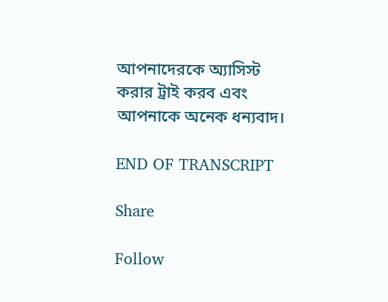আপনাদেরকে অ্যাসিস্ট করার ট্রাই করব এবং আপনাকে অনেক ধন্যবাদ।

END OF TRANSCRIPT

Share

Follow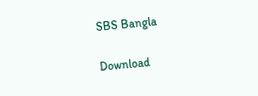SBS Bangla

Download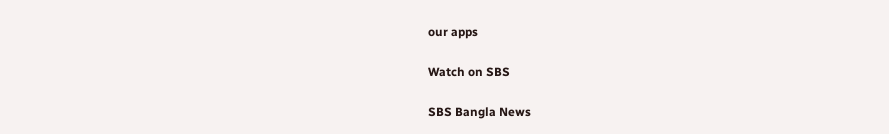our apps

Watch on SBS

SBS Bangla News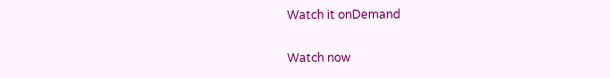Watch it onDemand

Watch now